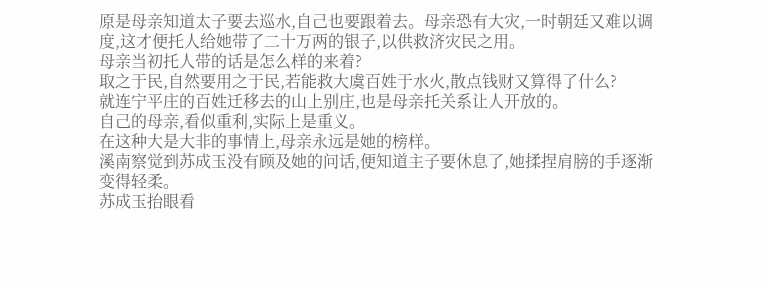原是母亲知道太子要去巡水,自己也要跟着去。母亲恐有大灾,一时朝廷又难以调度,这才便托人给她带了二十万两的银子,以供救济灾民之用。
母亲当初托人带的话是怎么样的来着?
取之于民,自然要用之于民,若能救大虞百姓于水火,散点钱财又算得了什么?
就连宁平庄的百姓迁移去的山上别庄,也是母亲托关系让人开放的。
自己的母亲,看似重利,实际上是重义。
在这种大是大非的事情上,母亲永远是她的榜样。
溪南察觉到苏成玉没有顾及她的问话,便知道主子要休息了,她揉捏肩膀的手逐渐变得轻柔。
苏成玉抬眼看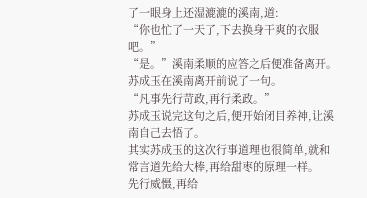了一眼身上还湿漉漉的溪南,道:
“你也忙了一天了,下去换身干爽的衣服吧。”
“是。”溪南柔顺的应答之后便准备离开。
苏成玉在溪南离开前说了一句。
“凡事先行苛政,再行柔政。”
苏成玉说完这句之后,便开始闭目养神,让溪南自己去悟了。
其实苏成玉的这次行事道理也很简单,就和常言道先给大棒,再给甜枣的原理一样。
先行威慑,再给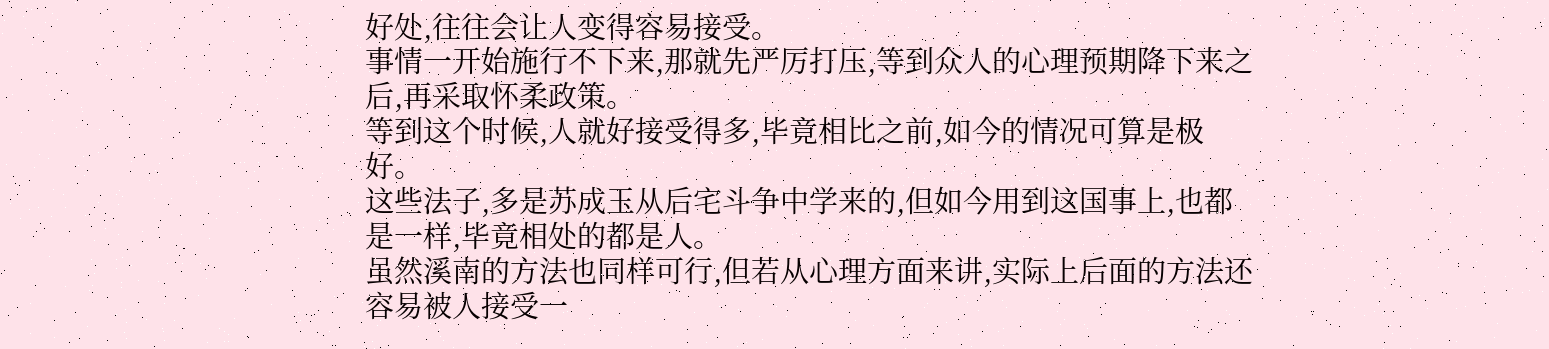好处,往往会让人变得容易接受。
事情一开始施行不下来,那就先严厉打压,等到众人的心理预期降下来之后,再采取怀柔政策。
等到这个时候,人就好接受得多,毕竟相比之前,如今的情况可算是极好。
这些法子,多是苏成玉从后宅斗争中学来的,但如今用到这国事上,也都是一样,毕竟相处的都是人。
虽然溪南的方法也同样可行,但若从心理方面来讲,实际上后面的方法还容易被人接受一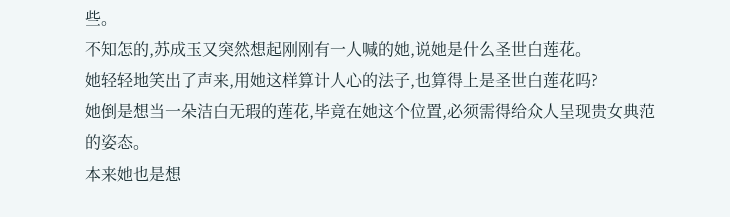些。
不知怎的,苏成玉又突然想起刚刚有一人喊的她,说她是什么圣世白莲花。
她轻轻地笑出了声来,用她这样算计人心的法子,也算得上是圣世白莲花吗?
她倒是想当一朵洁白无瑕的莲花,毕竟在她这个位置,必须需得给众人呈现贵女典范的姿态。
本来她也是想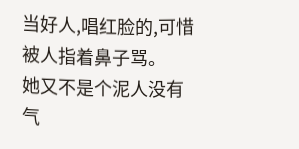当好人,唱红脸的,可惜被人指着鼻子骂。
她又不是个泥人没有气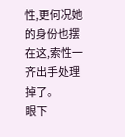性,更何况她的身份也摆在这,索性一齐出手处理掉了。
眼下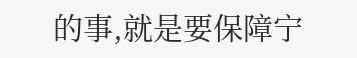的事,就是要保障宁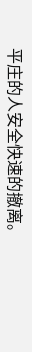平庄的人安全快速的撤离。